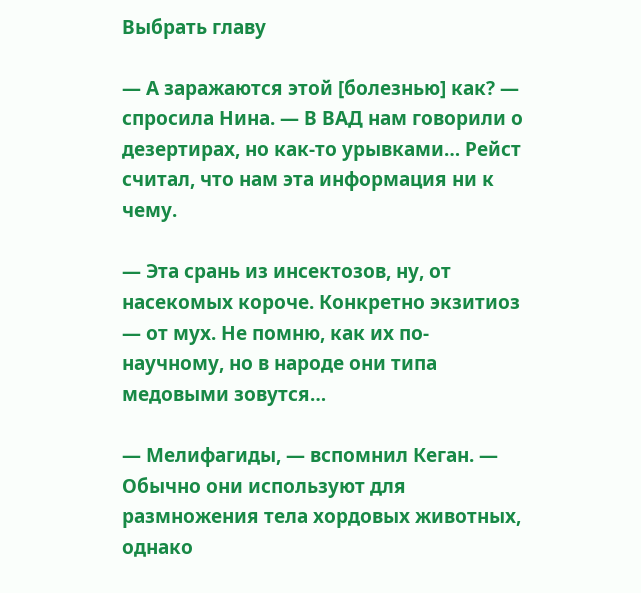Выбрать главу

— А заражаются этой [болезнью] как? — спросила Нина. — В ВАД нам говорили о дезертирах, но как-то урывками… Рейст считал, что нам эта информация ни к чему.

— Эта срань из инсектозов, ну, от насекомых короче. Конкретно экзитиоз — от мух. Не помню, как их по-научному, но в народе они типа медовыми зовутся…

— Мелифагиды, — вспомнил Кеган. — Обычно они используют для размножения тела хордовых животных, однако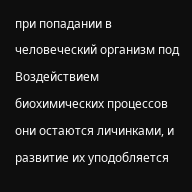при попадании в человеческий организм под Воздействием биохимических процессов они остаются личинками, и развитие их уподобляется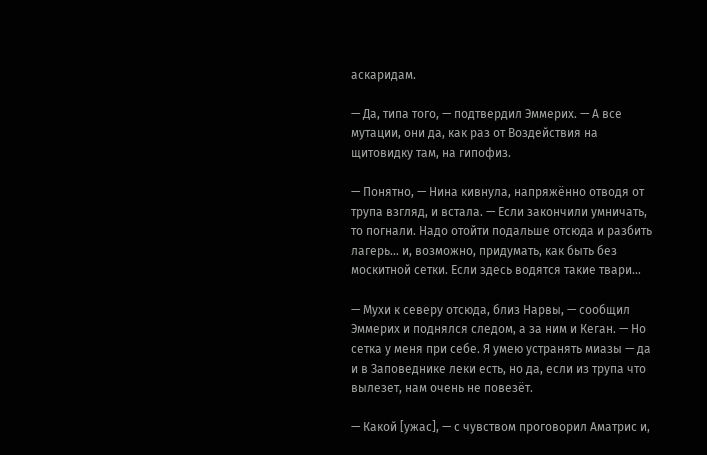аскаридам.

— Да, типа того, — подтвердил Эммерих. — А все мутации, они да, как раз от Воздействия на щитовидку там, на гипофиз.

— Понятно, — Нина кивнула, напряжённо отводя от трупа взгляд, и встала. — Если закончили умничать, то погнали. Надо отойти подальше отсюда и разбить лагерь… и, возможно, придумать, как быть без москитной сетки. Если здесь водятся такие твари…

— Мухи к северу отсюда, близ Нарвы, — сообщил Эммерих и поднялся следом, а за ним и Кеган. — Но сетка у меня при себе. Я умею устранять миазы — да и в Заповеднике леки есть, но да, если из трупа что вылезет, нам очень не повезёт.

— Какой [ужас], — с чувством проговорил Аматрис и,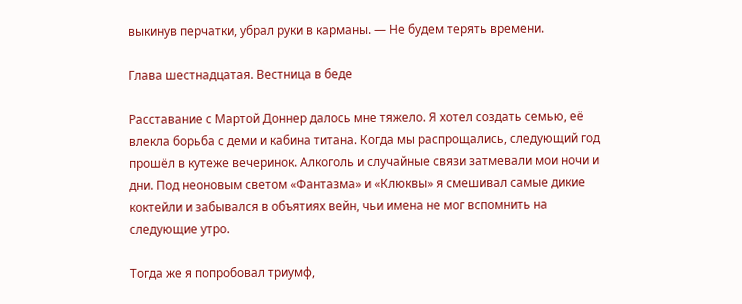выкинув перчатки, убрал руки в карманы. — Не будем терять времени.

Глава шестнадцатая. Вестница в беде

Расставание с Мартой Доннер далось мне тяжело. Я хотел создать семью, её влекла борьба с деми и кабина титана. Когда мы распрощались, следующий год прошёл в кутеже вечеринок. Алкоголь и случайные связи затмевали мои ночи и дни. Под неоновым светом «Фантазма» и «Клюквы» я смешивал самые дикие коктейли и забывался в объятиях вейн, чьи имена не мог вспомнить на следующие утро.

Тогда же я попробовал триумф,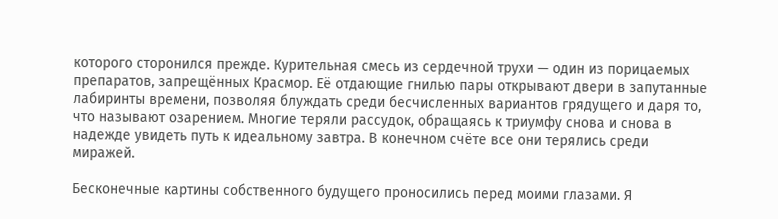которого сторонился прежде. Курительная смесь из сердечной трухи — один из порицаемых препаратов, запрещённых Красмор. Её отдающие гнилью пары открывают двери в запутанные лабиринты времени, позволяя блуждать среди бесчисленных вариантов грядущего и даря то, что называют озарением. Многие теряли рассудок, обращаясь к триумфу снова и снова в надежде увидеть путь к идеальному завтра. В конечном счёте все они терялись среди миражей.

Бесконечные картины собственного будущего проносились перед моими глазами. Я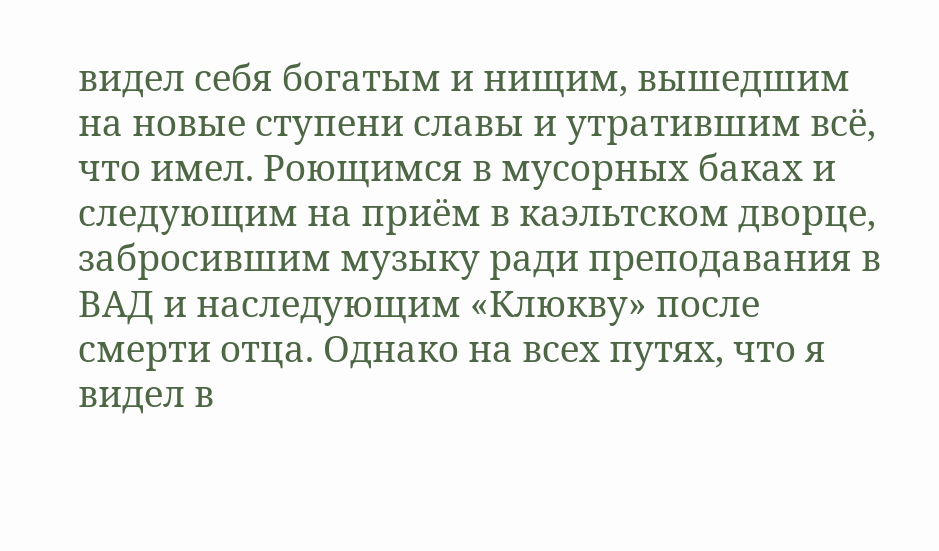видел себя богатым и нищим, вышедшим на новые ступени славы и утратившим всё, что имел. Роющимся в мусорных баках и следующим на приём в каэльтском дворце, забросившим музыку ради преподавания в ВАД и наследующим «Клюкву» после смерти отца. Однако на всех путях, что я видел в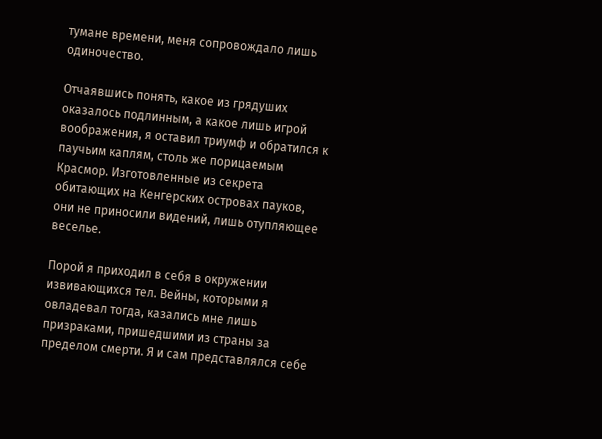тумане времени, меня сопровождало лишь одиночество.

Отчаявшись понять, какое из грядуших оказалось подлинным, а какое лишь игрой воображения, я оставил триумф и обратился к паучьим каплям, столь же порицаемым Красмор. Изготовленные из секрета обитающих на Кенгерских островах пауков, они не приносили видений, лишь отупляющее веселье.

Порой я приходил в себя в окружении извивающихся тел. Вейны, которыми я овладевал тогда, казались мне лишь призраками, пришедшими из страны за пределом смерти. Я и сам представлялся себе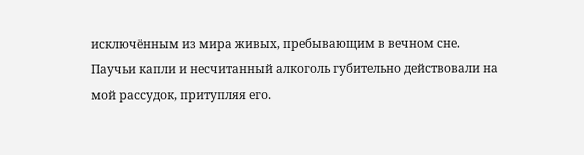исключённым из мира живых, пребывающим в вечном сне. Паучьи капли и несчитанный алкоголь губительно действовали на мой рассудок, притупляя его.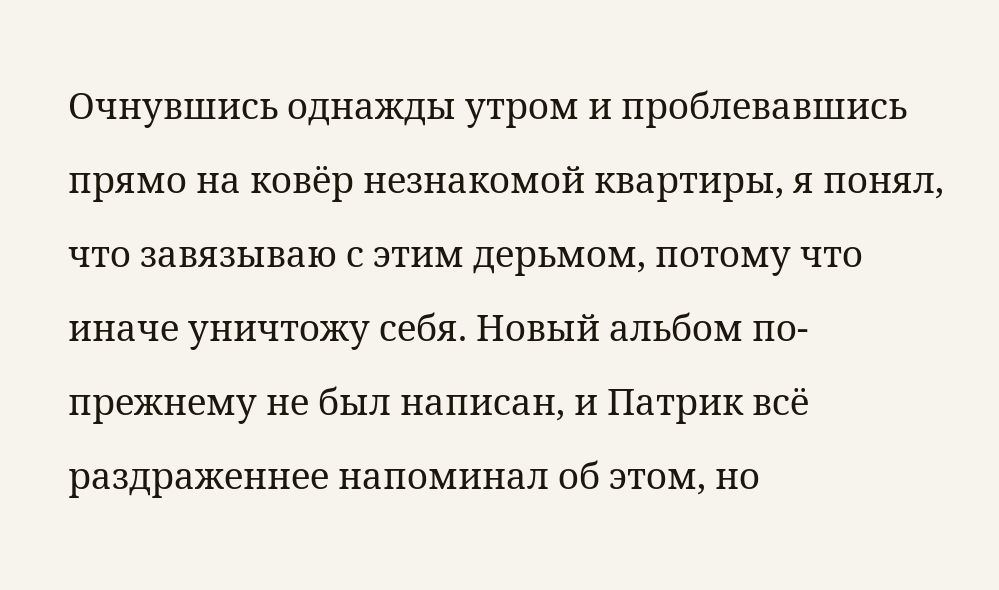Очнувшись однажды утром и проблевавшись прямо на ковёр незнакомой квартиры, я понял, что завязываю с этим дерьмом, потому что иначе уничтожу себя. Новый альбом по-прежнему не был написан, и Патрик всё раздраженнее напоминал об этом, но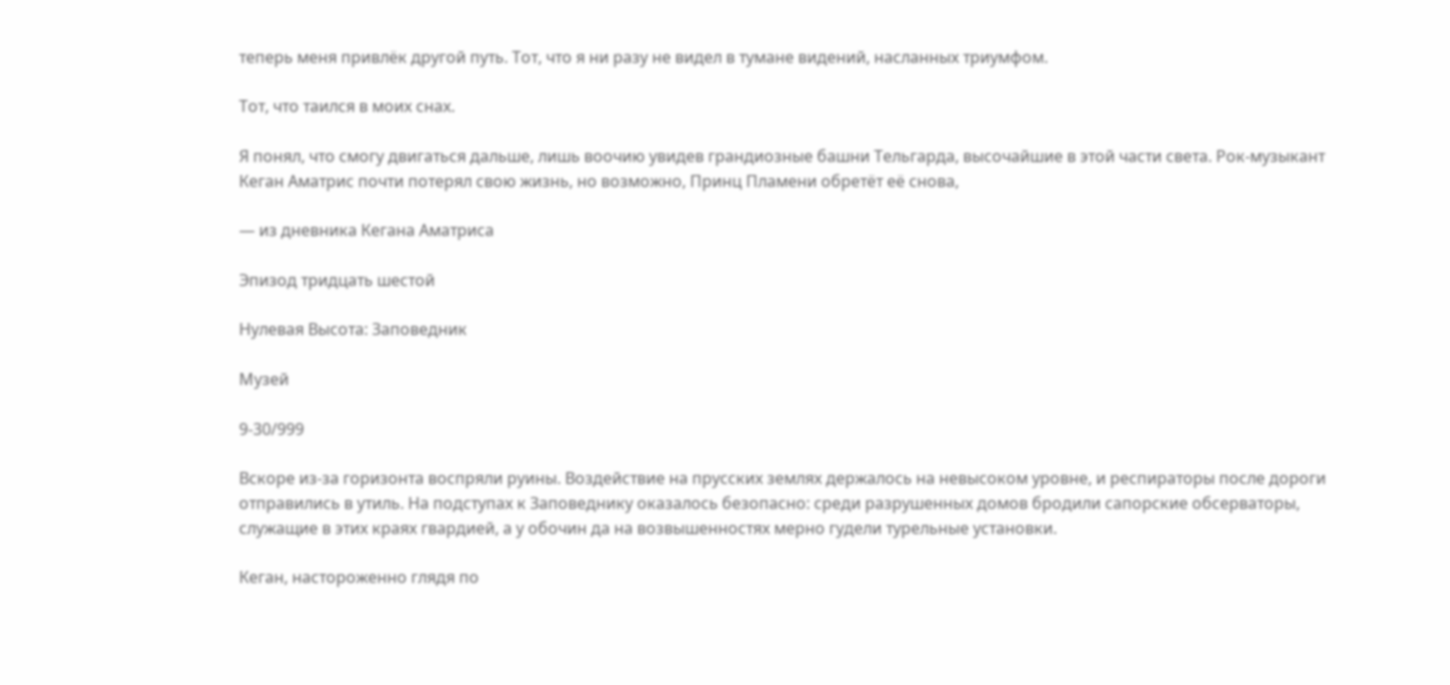теперь меня привлёк другой путь. Тот, что я ни разу не видел в тумане видений, насланных триумфом.

Тот, что таился в моих снах.

Я понял, что смогу двигаться дальше, лишь воочию увидев грандиозные башни Тельгарда, высочайшие в этой части света. Рок-музыкант Кеган Аматрис почти потерял свою жизнь, но возможно, Принц Пламени обретёт её снова,

— из дневника Кегана Аматриса

Эпизод тридцать шестой

Нулевая Высота: Заповедник

Музей

9-30/999

Вскоре из-за горизонта воспряли руины. Воздействие на прусских землях держалось на невысоком уровне, и респираторы после дороги отправились в утиль. На подступах к Заповеднику оказалось безопасно: среди разрушенных домов бродили сапорские обсерваторы, служащие в этих краях гвардией, а у обочин да на возвышенностях мерно гудели турельные установки.

Кеган, настороженно глядя по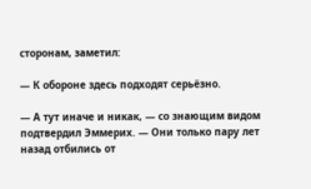сторонам, заметил:

— К обороне здесь подходят серьёзно.

— А тут иначе и никак, — со знающим видом подтвердил Эммерих. — Они только пару лет назад отбились от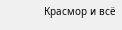Красмор и всё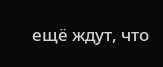ещё ждут, что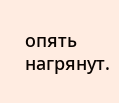опять нагрянут.